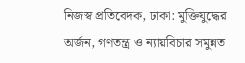নিজস্ব প্রতিবেদক, ঢাকা: মুক্তিযুদ্ধের অর্জন, গণতন্ত্র ও ন্যায়বিচার সমুন্নত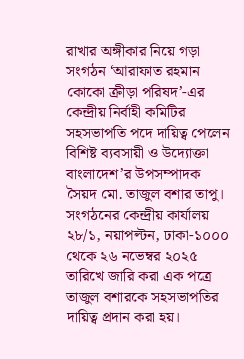রাখার অঙ্গীকার নিয়ে গড়া সংগঠন ‘আরাফাত রহমান কোকো ক্রীড়া পরিষদ’-এর কেন্দ্রীয় নির্বাহী কমিটির সহসভাপতি পদে দায়িত্ব পেলেন বিশিষ্ট ব্যবসায়ী ও উদ্যোক্তা বাংলাদেশ’র উপসম্পাদক সৈয়দ মো. তাজুল বশার তাপু। সংগঠনের কেন্দ্রীয় কার্যালয় ২৮/১, নয়াপল্টন, ঢাকা-১০০০ থেকে ২৬ নভেম্বর ২০২৫ তারিখে জারি করা এক পত্রে তাজুল বশারকে সহসভাপতির দায়িত্ব প্রদান করা হয়।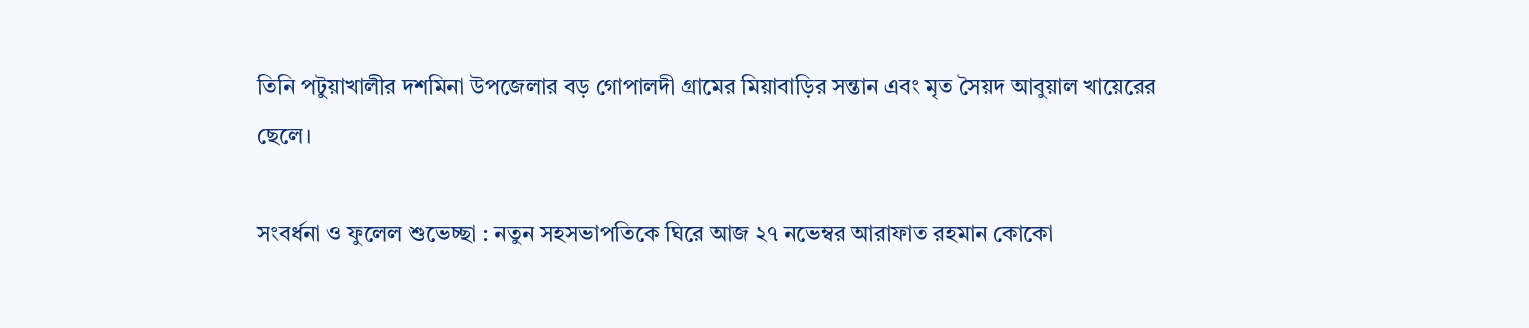তিনি পটুয়াখালীর দশমিনা উপজেলার বড় গোপালদী গ্রামের মিয়াবাড়ির সন্তান এবং মৃত সৈয়দ আবুয়াল খায়েরের ছেলে।

সংবর্ধনা ও ফুলেল শুভেচ্ছা : নতুন সহসভাপতিকে ঘিরে আজ ২৭ নভেম্বর আরাফাত রহমান কোকো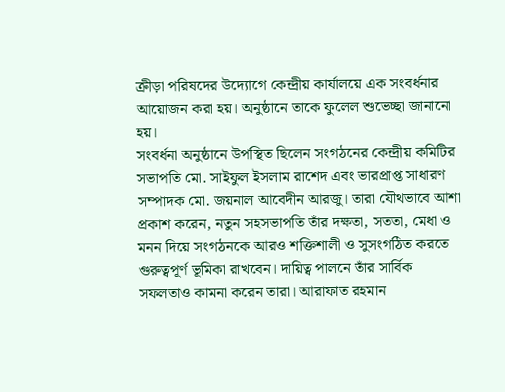ক্রীড়া পরিষদের উদ্যোগে কেন্দ্রীয় কার্যালয়ে এক সংবর্ধনার আয়োজন করা হয়। অনুষ্ঠানে তাকে ফুলেল শুভেচ্ছা জানানো হয়।
সংবর্ধনা অনুষ্ঠানে উপস্থিত ছিলেন সংগঠনের কেন্দ্রীয় কমিটির সভাপতি মো. সাইফুল ইসলাম রাশেদ এবং ভারপ্রাপ্ত সাধারণ সম্পাদক মো. জয়নাল আবেদীন আরজু। তারা যৌথভাবে আশা প্রকাশ করেন, নতুন সহসভাপতি তাঁর দক্ষতা, সততা, মেধা ও মনন দিয়ে সংগঠনকে আরও শক্তিশালী ও সুসংগঠিত করতে গুরুত্বপূর্ণ ভূমিকা রাখবেন। দায়িত্ব পালনে তাঁর সার্বিক সফলতাও কামনা করেন তারা। আরাফাত রহমান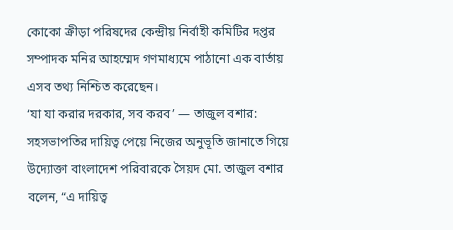কোকো ক্রীড়া পরিষদের কেন্দ্রীয় নির্বাহী কমিটির দপ্তর সম্পাদক মনির আহম্মেদ গণমাধ্যমে পাঠানো এক বার্তায় এসব তথ্য নিশ্চিত করেছেন।
‘যা যা করার দরকার, সব করব’ — তাজুল বশার: সহসভাপতির দায়িত্ব পেয়ে নিজের অনুভূতি জানাতে গিয়ে উদ্যোক্তা বাংলাদেশ পরিবারকে সৈয়দ মো. তাজুল বশার বলেন, “এ দায়িত্ব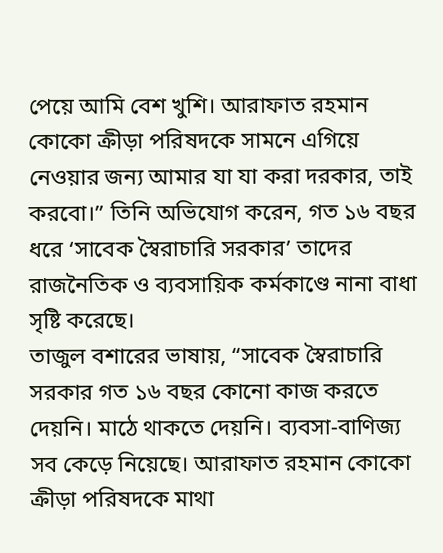পেয়ে আমি বেশ খুশি। আরাফাত রহমান কোকো ক্রীড়া পরিষদকে সামনে এগিয়ে নেওয়ার জন্য আমার যা যা করা দরকার, তাই করবো।” তিনি অভিযোগ করেন, গত ১৬ বছর ধরে ‘সাবেক স্বৈরাচারি সরকার’ তাদের রাজনৈতিক ও ব্যবসায়িক কর্মকাণ্ডে নানা বাধা সৃষ্টি করেছে।
তাজুল বশারের ভাষায়, “সাবেক স্বৈরাচারি সরকার গত ১৬ বছর কোনো কাজ করতে দেয়নি। মাঠে থাকতে দেয়নি। ব্যবসা-বাণিজ্য সব কেড়ে নিয়েছে। আরাফাত রহমান কোকো ক্রীড়া পরিষদকে মাথা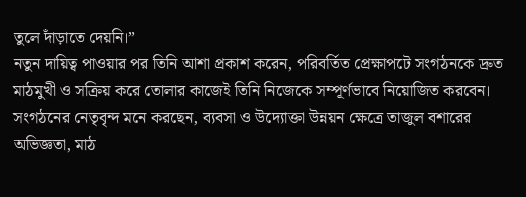তুলে দাঁড়াতে দেয়নি।”
নতুন দায়িত্ব পাওয়ার পর তিনি আশা প্রকাশ করেন, পরিবর্তিত প্রেক্ষাপটে সংগঠনকে দ্রুত মাঠমুখী ও সক্রিয় করে তোলার কাজেই তিনি নিজেকে সম্পূর্ণভাবে নিয়োজিত করবেন।
সংগঠনের নেতৃবৃন্দ মনে করছেন, ব্যবসা ও উদ্যোক্তা উন্নয়ন ক্ষেত্রে তাজুল বশারের অভিজ্ঞতা, মাঠ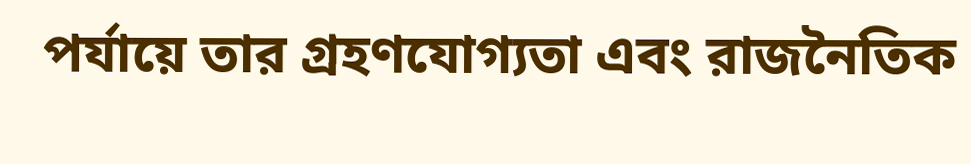পর্যায়ে তার গ্রহণযোগ্যতা এবং রাজনৈতিক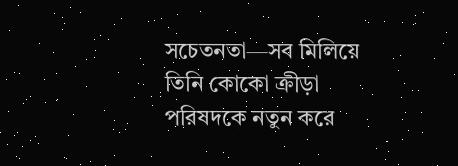সচেতনতা—সব মিলিয়ে তিনি কোকো ক্রীড়া পরিষদকে নতুন করে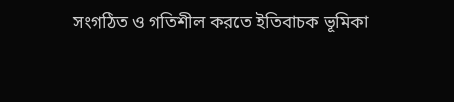সংগঠিত ও গতিশীল করতে ইতিবাচক ভূমিকা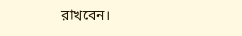রাখবেন।